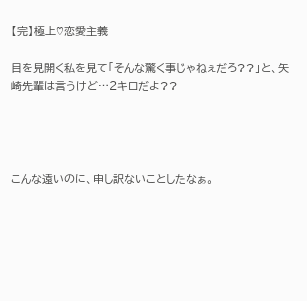【完】極上♡恋愛主義

目を見開く私を見て「そんな驚く事じゃねぇだろ??」と、矢崎先輩は言うけど…2キロだよ??




こんな遠いのに、申し訳ないことしたなぁ。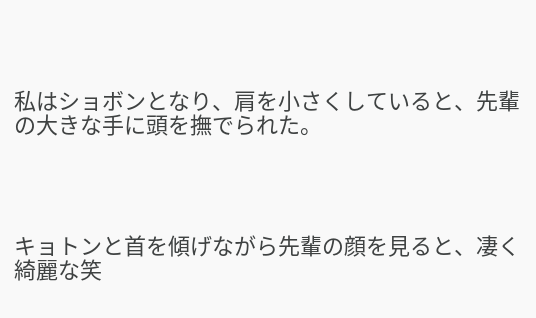私はショボンとなり、肩を小さくしていると、先輩の大きな手に頭を撫でられた。




キョトンと首を傾げながら先輩の顔を見ると、凄く綺麗な笑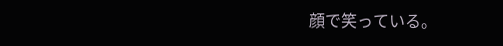顔で笑っている。